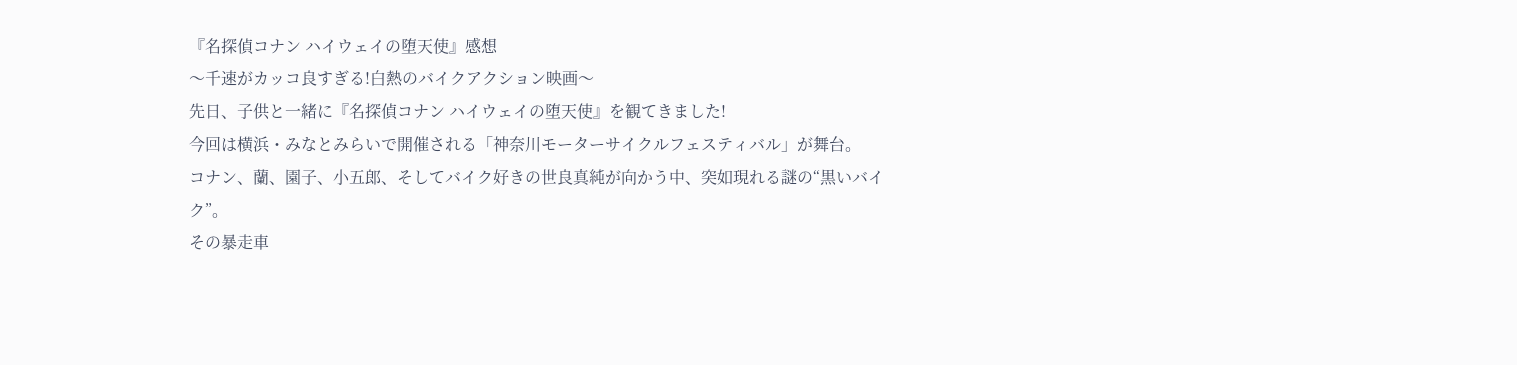『名探偵コナン ハイウェイの堕天使』感想
〜千速がカッコ良すぎる!白熱のバイクアクション映画〜
先日、子供と一緒に『名探偵コナン ハイウェイの堕天使』を観てきました!
今回は横浜・みなとみらいで開催される「神奈川モーターサイクルフェスティバル」が舞台。
コナン、蘭、園子、小五郎、そしてバイク好きの世良真純が向かう中、突如現れる謎の“黒いバイク”。
その暴走車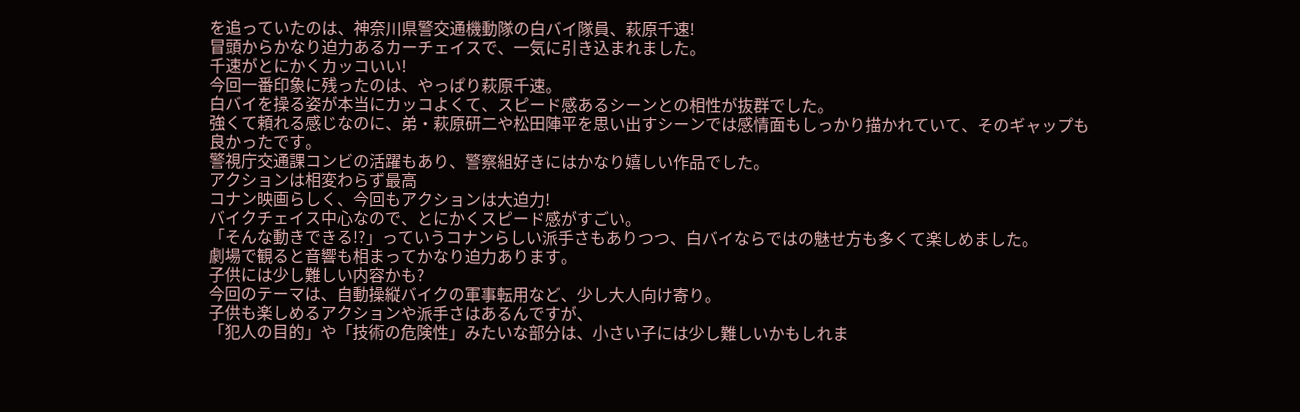を追っていたのは、神奈川県警交通機動隊の白バイ隊員、萩原千速!
冒頭からかなり迫力あるカーチェイスで、一気に引き込まれました。
千速がとにかくカッコいい!
今回一番印象に残ったのは、やっぱり萩原千速。
白バイを操る姿が本当にカッコよくて、スピード感あるシーンとの相性が抜群でした。
強くて頼れる感じなのに、弟・萩原研二や松田陣平を思い出すシーンでは感情面もしっかり描かれていて、そのギャップも良かったです。
警視庁交通課コンビの活躍もあり、警察組好きにはかなり嬉しい作品でした。
アクションは相変わらず最高
コナン映画らしく、今回もアクションは大迫力!
バイクチェイス中心なので、とにかくスピード感がすごい。
「そんな動きできる!?」っていうコナンらしい派手さもありつつ、白バイならではの魅せ方も多くて楽しめました。
劇場で観ると音響も相まってかなり迫力あります。
子供には少し難しい内容かも?
今回のテーマは、自動操縦バイクの軍事転用など、少し大人向け寄り。
子供も楽しめるアクションや派手さはあるんですが、
「犯人の目的」や「技術の危険性」みたいな部分は、小さい子には少し難しいかもしれま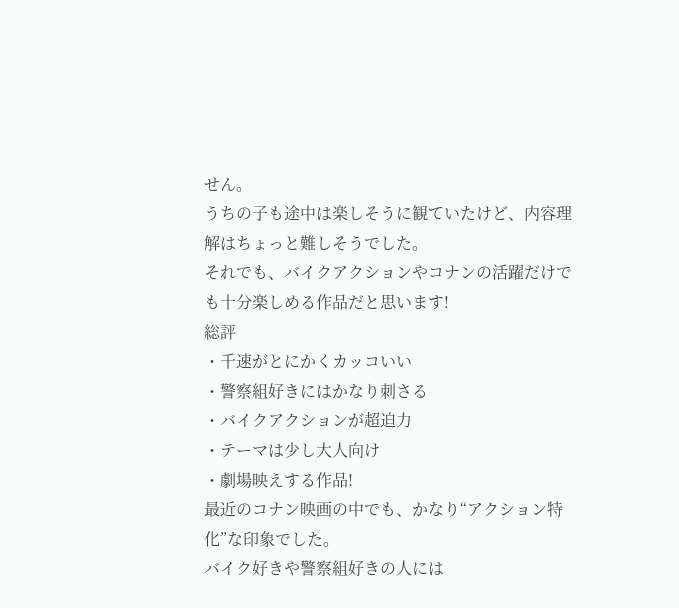せん。
うちの子も途中は楽しそうに観ていたけど、内容理解はちょっと難しそうでした。
それでも、バイクアクションやコナンの活躍だけでも十分楽しめる作品だと思います!
総評
・千速がとにかくカッコいい
・警察組好きにはかなり刺さる
・バイクアクションが超迫力
・テーマは少し大人向け
・劇場映えする作品!
最近のコナン映画の中でも、かなり“アクション特化”な印象でした。
バイク好きや警察組好きの人には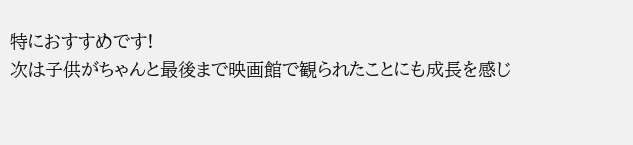特におすすめです!
次は子供がちゃんと最後まで映画館で観られたことにも成長を感じ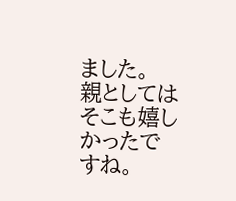ました。
親としてはそこも嬉しかったですね。